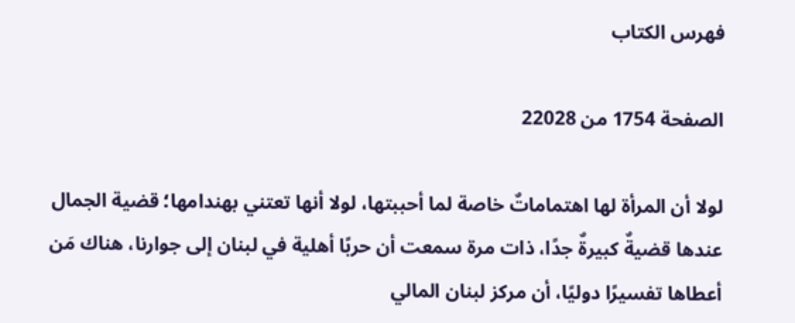فهرس الكتاب

الصفحة 1754 من 22028

لولا أن المرأة لها اهتماماتٌ خاصة لما أحببتها، لولا أنها تعتني بهندامها؛ قضية الجمال عندها قضيةٌ كبيرةٌ جدًا، ذات مرة سمعت أن حربًا أهلية في لبنان إلى جوارنا، هناك مَن أعطاها تفسيرًا دوليًا، أن مركز لبنان المالي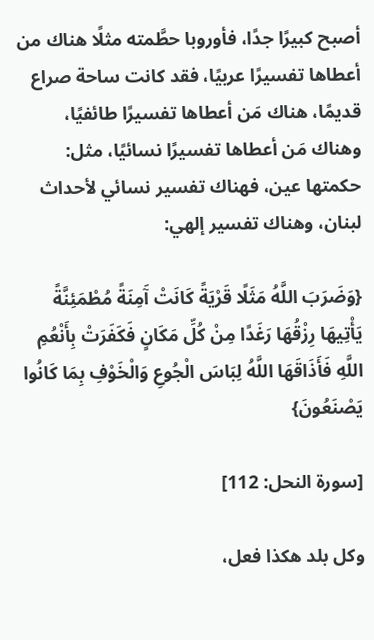أصبح كبيرًا جدًا، فأوروبا حطَّمته مثلًا هناك من أعطاها تفسيرًا عربيًا، فقد كانت ساحة صراع قديمًا، هناك مَن أعطاها تفسيرًا طائفيًا، وهناك مَن أعطاها تفسيرًا نسائيًا، مثل: حكمتها عين، فهناك تفسير نسائي لأحداث لبنان، وهناك تفسير إلهي:

{وَضَرَبَ اللَّهُ مَثَلًا قَرْيَةً كَانَتْ آَمِنَةً مُطْمَئِنَّةً يَأْتِيهَا رِزْقُهَا رَغَدًا مِنْ كُلِّ مَكَانٍ فَكَفَرَتْ بِأَنْعُمِ اللَّهِ فَأَذَاقَهَا اللَّهُ لِبَاسَ الْجُوعِ وَالْخَوْفِ بِمَا كَانُوا يَصْنَعُونَ}

[سورة النحل: 112]

وكل بلد هكذا فعل،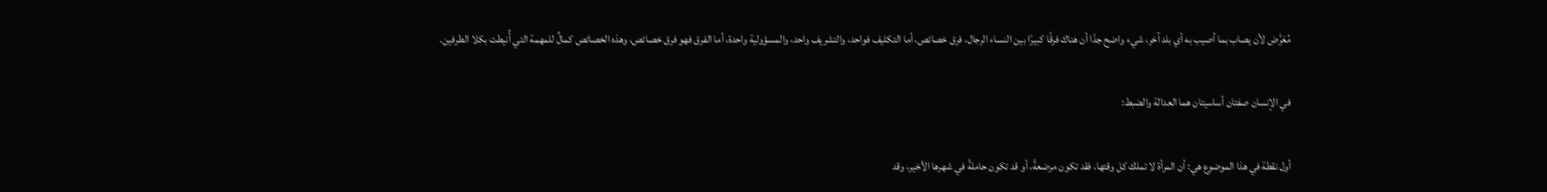مُعَرَّض لأن يصاب بما أصيب به أي بلد آخر، شيء واضح جدًا أن هناك فرقًا كبيرًا بين النساء الرجال، فرق خصائص، أما التكليف فواحد، والتشريف واحد، والمسؤولية واحدة، أما الفرق فهو فرق خصائص، وهذه الخصائص كمالٌ للمهمة التي أُنيطت بكلا الطرفين.

في الإنسان صفتان أساسيتان هما العدالة والضبط:

أول نقطة في هذا الموضوع هي: أن المرأة لا تملك كل وقتها، فقد تكون مرضعةً، أو قد تكون حاملةً في شهرها الأخير، وقد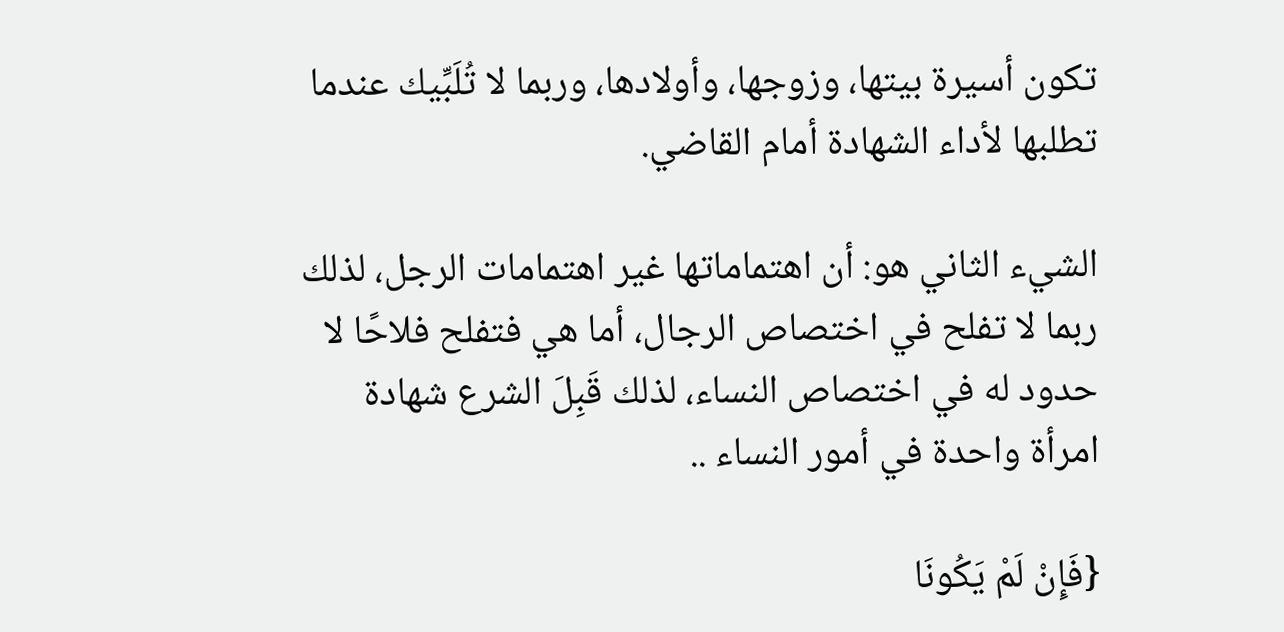تكون أسيرة بيتها، وزوجها، وأولادها، وربما لا تُلَبِّيك عندما تطلبها لأداء الشهادة أمام القاضي.

الشيء الثاني هو: أن اهتماماتها غير اهتمامات الرجل، لذلك ربما لا تفلح في اختصاص الرجال، أما هي فتفلح فلاحًا لا حدود له في اختصاص النساء، لذلك قَبِلَ الشرع شهادة امرأة واحدة في أمور النساء ..

{فَإِنْ لَمْ يَكُونَا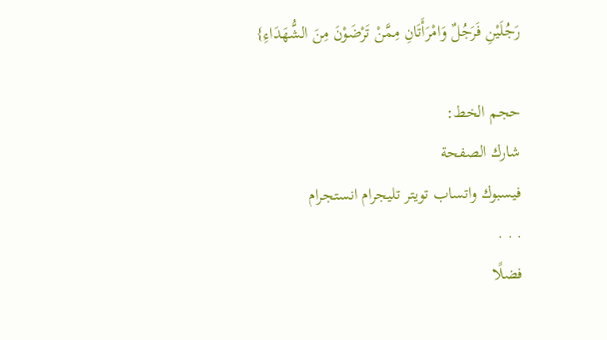رَجُلَيْنِ فَرَجُلٌ وَامْرَأَتَانِ مِمَّنْ تَرْضَوْنَ مِنَ الشُّهَدَاءِ}

حجم الخط:
شارك الصفحة
فيسبوك واتساب تويتر تليجرام انستجرام
. . .
فضلًا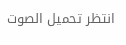انتظر تحميل الصوت